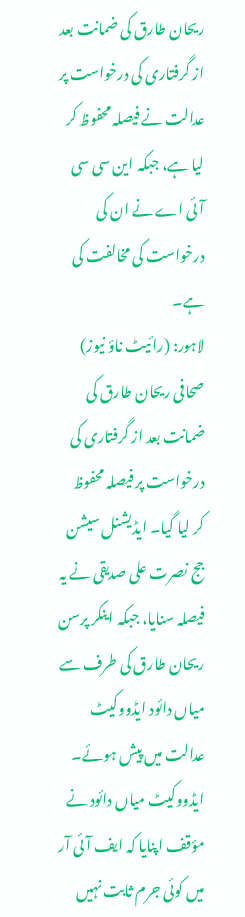ریحان طارق کی ضمانت بعد از گرفتاری کی درخواست پر عدالت نے فیصلہ محفوظ کر لیا ہے، جبکہ این سی سی آئی اے نے ان کی درخواست کی مخالفت کی ہے۔
لاہور: (رائیٹ ناؤ نیوز) صحافی ریحان طارق کی ضمانت بعد از گرفتاری کی درخواست پر فیصلہ محفوظ کر لیا گیا۔ ایڈیشنل سیشن جج نصرت علی صدیقی نے یہ فیصلہ سنایا، جبکہ اینکر پرسن ریحان طارق کی طرف سے میاں دائود ایڈووکیٹ عدالت میں پیش ہوئے۔
ایڈووکیٹ میاں دائود نے مؤقف اپنایا کہ ایف آئی آر میں کوئی جرم ثابت نہیں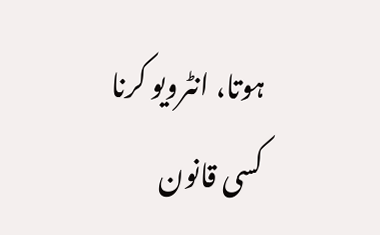ہوتا، انٹرویو کرنا کسی قانون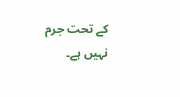کے تحت جرم نہیں ہے۔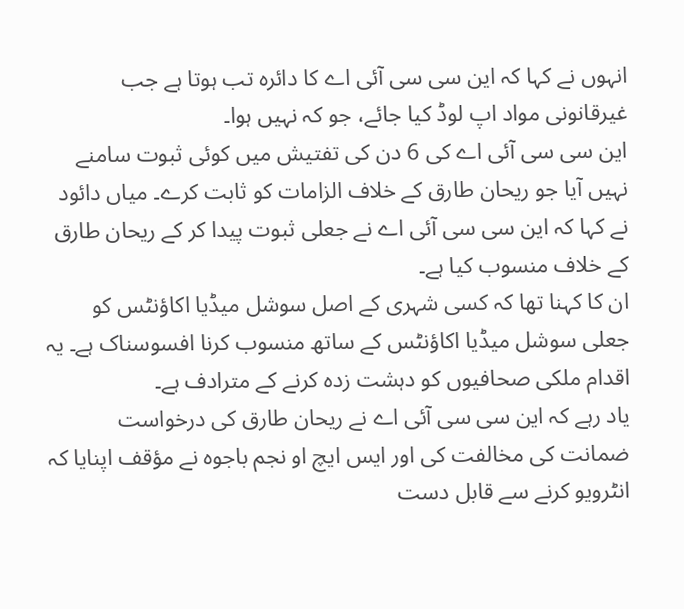انہوں نے کہا کہ این سی سی آئی اے کا دائرہ تب ہوتا ہے جب غیرقانونی مواد اپ لوڈ کیا جائے، جو کہ نہیں ہوا۔
این سی سی آئی اے کی 6 دن کی تفتیش میں کوئی ثبوت سامنے نہیں آیا جو ریحان طارق کے خلاف الزامات کو ثابت کرے۔ میاں دائود نے کہا کہ این سی سی آئی اے نے جعلی ثبوت پیدا کر کے ریحان طارق کے خلاف منسوب کیا ہے۔
ان کا کہنا تھا کہ کسی شہری کے اصل سوشل میڈیا اکاؤنٹس کو جعلی سوشل میڈیا اکاؤنٹس کے ساتھ منسوب کرنا افسوسناک ہے۔ یہ اقدام ملکی صحافیوں کو دہشت زدہ کرنے کے مترادف ہے۔
یاد رہے کہ این سی سی آئی اے نے ریحان طارق کی درخواست ضمانت کی مخالفت کی اور ایس ایچ او نجم باجوہ نے مؤقف اپنایا کہ انٹرویو کرنے سے قابل دست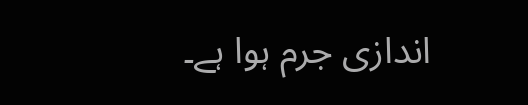اندازی جرم ہوا ہے۔